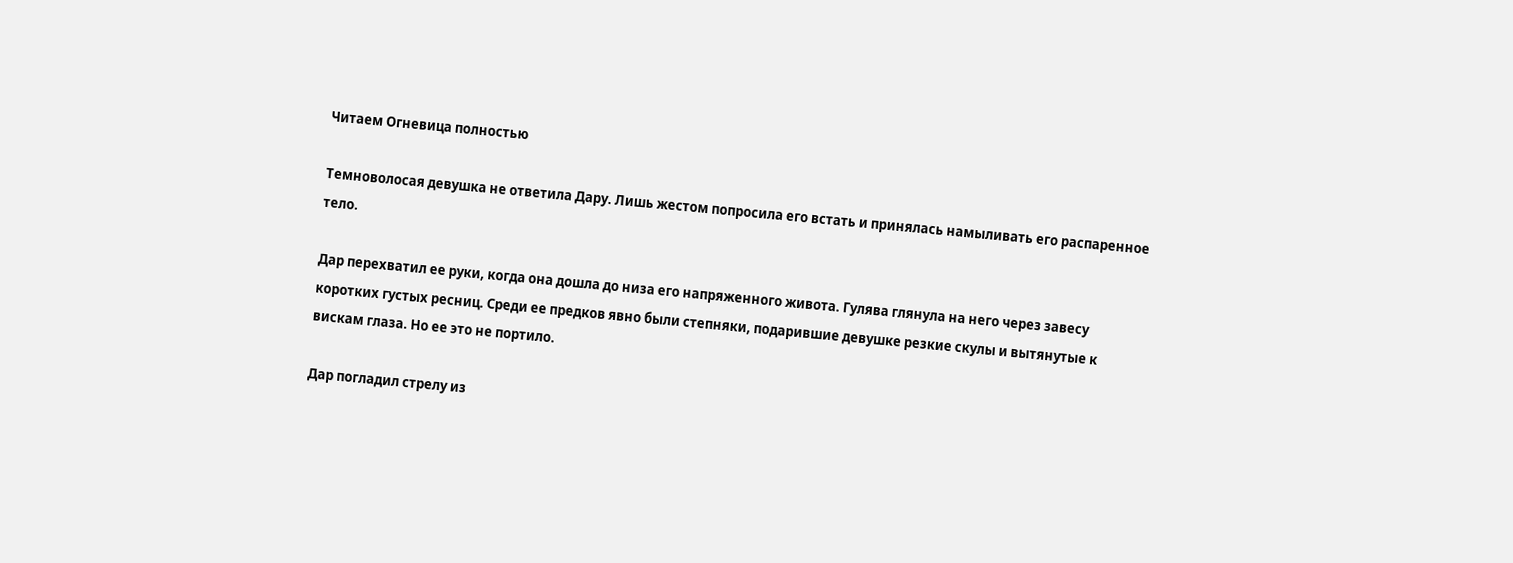Читаем Огневица полностью

Темноволосая девушка не ответила Дару. Лишь жестом попросила его встать и принялась намыливать его распаренное тело.

Дар перехватил ее руки, когда она дошла до низа его напряженного живота. Гулява глянула на него через завесу коротких густых ресниц. Среди ее предков явно были степняки, подарившие девушке резкие скулы и вытянутые к вискам глаза. Но ее это не портило.

Дар погладил стрелу из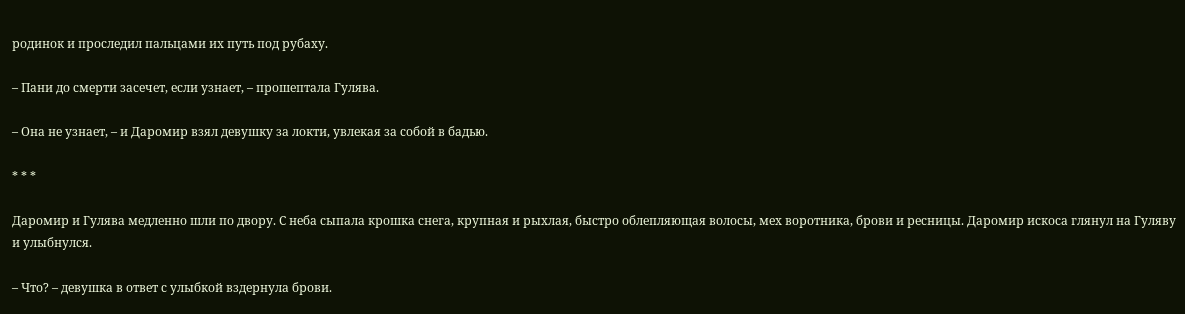родинок и проследил пальцами их путь под рубаху.

– Пани до смерти засечет, если узнает, – прошептала Гулява.

– Она не узнает, – и Даромир взял девушку за локти, увлекая за собой в бадью.

* * *

Даромир и Гулява медленно шли по двору. С неба сыпала крошка снега, крупная и рыхлая, быстро облепляющая волосы, мех воротника, брови и ресницы. Даромир искоса глянул на Гуляву и улыбнулся.

– Что? – девушка в ответ с улыбкой вздернула брови.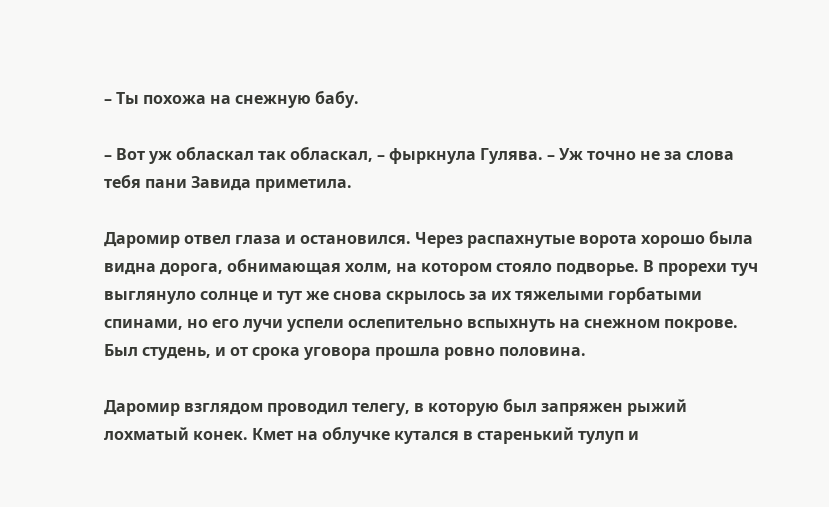– Ты похожа на снежную бабу.

– Вот уж обласкал так обласкал, – фыркнула Гулява. – Уж точно не за слова тебя пани Завида приметила.

Даромир отвел глаза и остановился. Через распахнутые ворота хорошо была видна дорога, обнимающая холм, на котором стояло подворье. В прорехи туч выглянуло солнце и тут же снова скрылось за их тяжелыми горбатыми спинами, но его лучи успели ослепительно вспыхнуть на снежном покрове. Был студень, и от срока уговора прошла ровно половина.

Даромир взглядом проводил телегу, в которую был запряжен рыжий лохматый конек. Кмет на облучке кутался в старенький тулуп и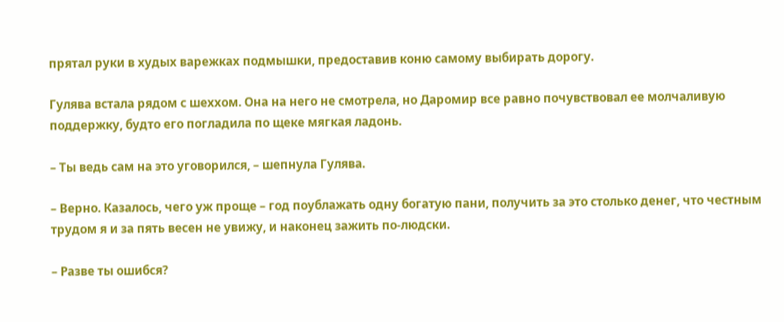прятал руки в худых варежках подмышки, предоставив коню самому выбирать дорогу.

Гулява встала рядом с шеххом. Она на него не смотрела, но Даромир все равно почувствовал ее молчаливую поддержку, будто его погладила по щеке мягкая ладонь.

– Ты ведь сам на это уговорился, – шепнула Гулява.

– Верно. Казалось, чего уж проще – год поублажать одну богатую пани, получить за это столько денег, что честным трудом я и за пять весен не увижу, и наконец зажить по-людски.

– Разве ты ошибся?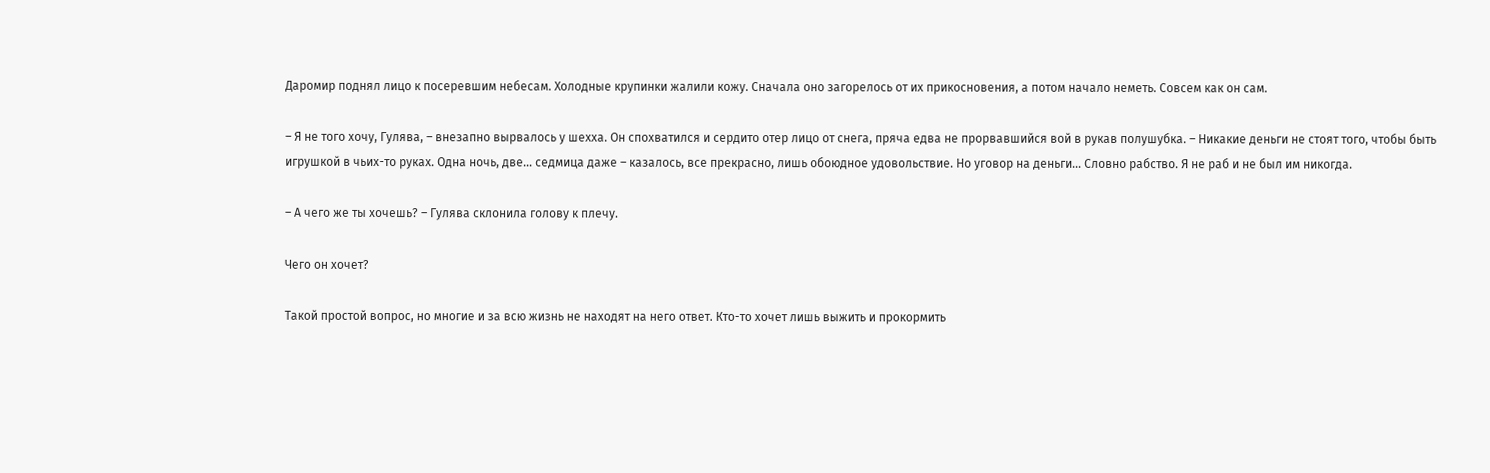Даромир поднял лицо к посеревшим небесам. Холодные крупинки жалили кожу. Сначала оно загорелось от их прикосновения, а потом начало неметь. Совсем как он сам.

– Я не того хочу, Гулява, – внезапно вырвалось у шехха. Он спохватился и сердито отер лицо от снега, пряча едва не прорвавшийся вой в рукав полушубка. – Никакие деньги не стоят того, чтобы быть игрушкой в чьих-то руках. Одна ночь, две… седмица даже – казалось, все прекрасно, лишь обоюдное удовольствие. Но уговор на деньги… Словно рабство. Я не раб и не был им никогда.

– А чего же ты хочешь? – Гулява склонила голову к плечу.

Чего он хочет?

Такой простой вопрос, но многие и за всю жизнь не находят на него ответ. Кто-то хочет лишь выжить и прокормить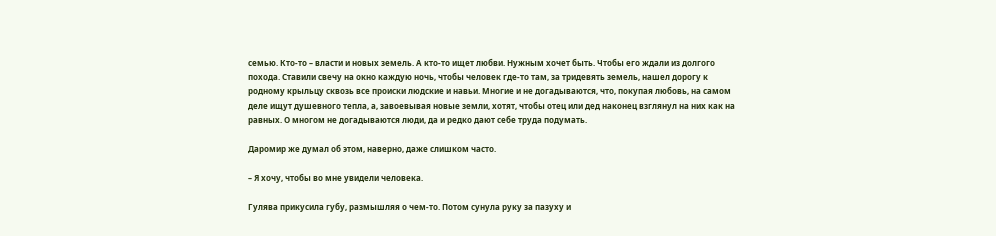семью. Кто-то – власти и новых земель. А кто-то ищет любви. Нужным хочет быть. Чтобы его ждали из долгого похода. Ставили свечу на окно каждую ночь, чтобы человек где-то там, за тридевять земель, нашел дорогу к родному крыльцу сквозь все происки людские и навьи. Многие и не догадываются, что, покупая любовь, на самом деле ищут душевного тепла, а, завоевывая новые земли, хотят, чтобы отец или дед наконец взглянул на них как на равных. О многом не догадываются люди, да и редко дают себе труда подумать.

Даромир же думал об этом, наверно, даже слишком часто.

– Я хочу, чтобы во мне увидели человека.

Гулява прикусила губу, размышляя о чем-то. Потом сунула руку за пазуху и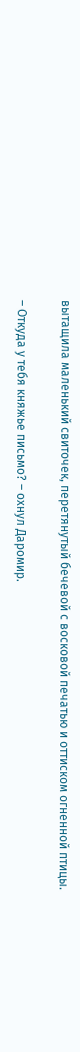вытащила маленький свиточек, перетянутый бечевой с восковой печатью и оттиском огненной птицы.

– Откуда у тебя княжье письмо? – охнул Даромир.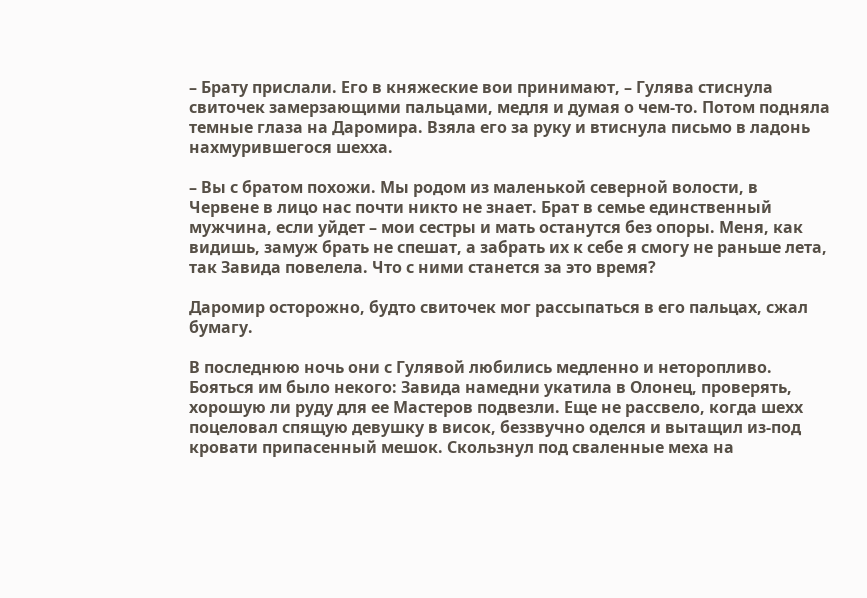– Брату прислали. Его в княжеские вои принимают, – Гулява стиснула свиточек замерзающими пальцами, медля и думая о чем-то. Потом подняла темные глаза на Даромира. Взяла его за руку и втиснула письмо в ладонь нахмурившегося шехха.

– Вы с братом похожи. Мы родом из маленькой северной волости, в Червене в лицо нас почти никто не знает. Брат в семье единственный мужчина, если уйдет – мои сестры и мать останутся без опоры. Меня, как видишь, замуж брать не спешат, а забрать их к себе я смогу не раньше лета, так Завида повелела. Что с ними станется за это время?

Даромир осторожно, будто свиточек мог рассыпаться в его пальцах, сжал бумагу.

В последнюю ночь они с Гулявой любились медленно и неторопливо. Бояться им было некого: Завида намедни укатила в Олонец, проверять, хорошую ли руду для ее Мастеров подвезли. Еще не рассвело, когда шехх поцеловал спящую девушку в висок, беззвучно оделся и вытащил из-под кровати припасенный мешок. Скользнул под сваленные меха на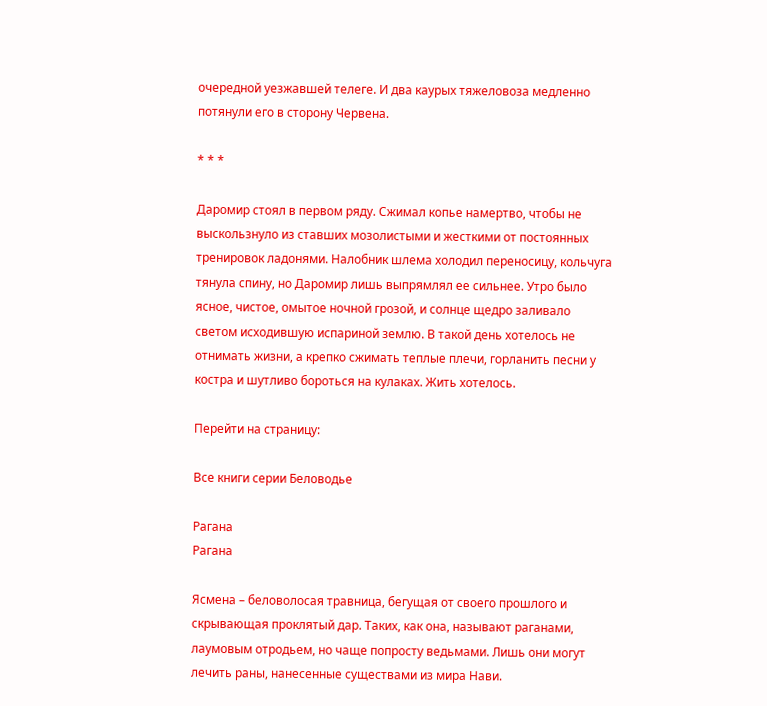очередной уезжавшей телеге. И два каурых тяжеловоза медленно потянули его в сторону Червена.

* * *

Даромир стоял в первом ряду. Сжимал копье намертво, чтобы не выскользнуло из ставших мозолистыми и жесткими от постоянных тренировок ладонями. Налобник шлема холодил переносицу, кольчуга тянула спину, но Даромир лишь выпрямлял ее сильнее. Утро было ясное, чистое, омытое ночной грозой, и солнце щедро заливало светом исходившую испариной землю. В такой день хотелось не отнимать жизни, а крепко сжимать теплые плечи, горланить песни у костра и шутливо бороться на кулаках. Жить хотелось.

Перейти на страницу:

Все книги серии Беловодье

Рагана
Рагана

Ясмена – беловолосая травница, бегущая от своего прошлого и скрывающая проклятый дар. Таких, как она, называют раганами, лаумовым отродьем, но чаще попросту ведьмами. Лишь они могут лечить раны, нанесенные существами из мира Нави.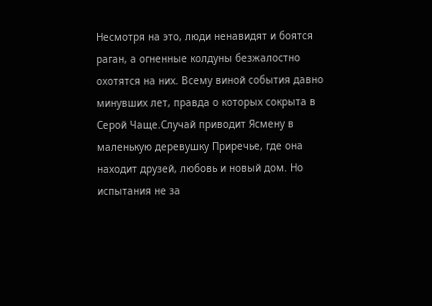Несмотря на это, люди ненавидят и боятся раган, а огненные колдуны безжалостно охотятся на них. Всему виной события давно минувших лет, правда о которых сокрыта в Серой Чаще.Случай приводит Ясмену в маленькую деревушку Приречье, где она находит друзей, любовь и новый дом. Но испытания не за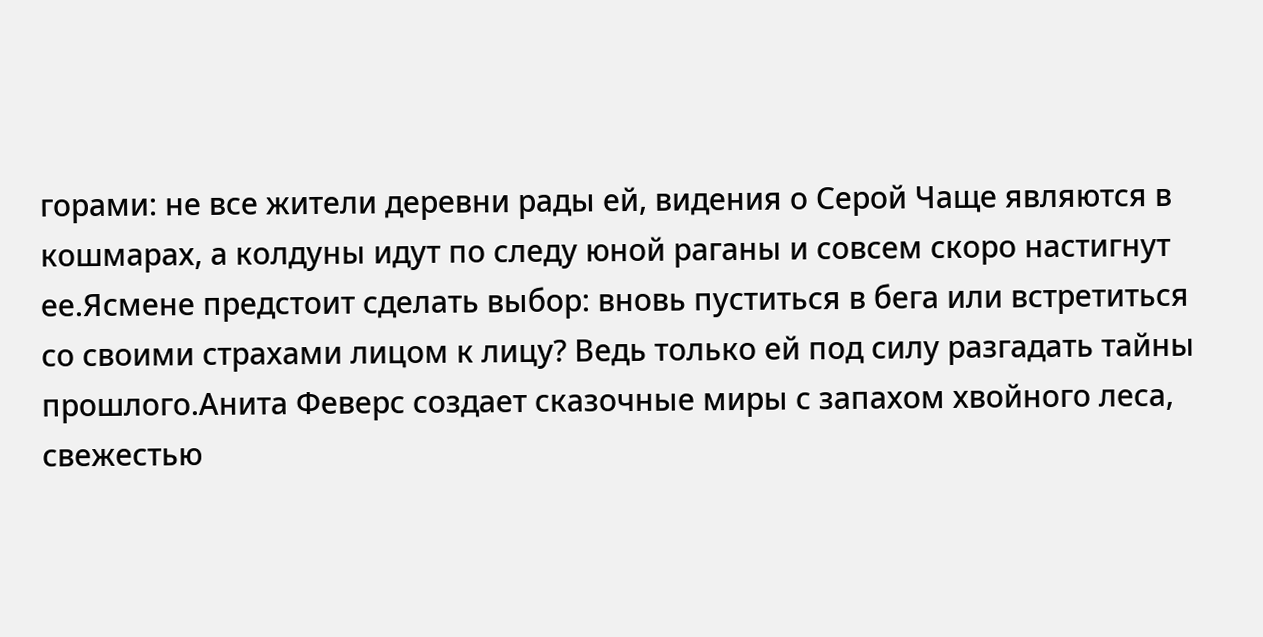горами: не все жители деревни рады ей, видения о Серой Чаще являются в кошмарах, а колдуны идут по следу юной раганы и совсем скоро настигнут ее.Ясмене предстоит сделать выбор: вновь пуститься в бега или встретиться со своими страхами лицом к лицу? Ведь только ей под силу разгадать тайны прошлого.Анита Феверс создает сказочные миры с запахом хвойного леса, свежестью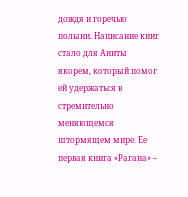дождя и горечью полыни. Написание книг стало для Аниты якорем, который помог ей удержаться в стремительно меняющемся штормящем мире. Ее первая книга «Рагана» –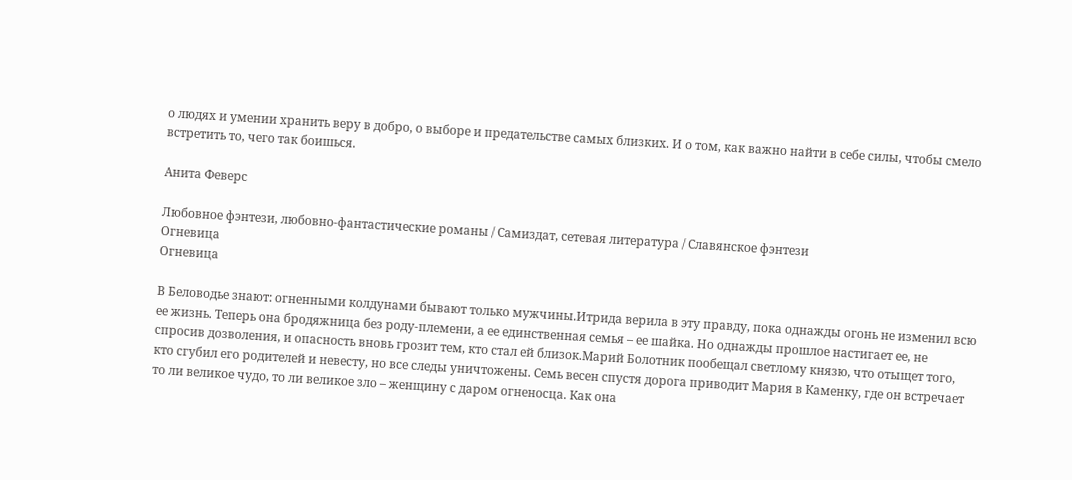о людях и умении хранить веру в добро, о выборе и предательстве самых близких. И о том, как важно найти в себе силы, чтобы смело встретить то, чего так боишься.

Анита Феверс

Любовное фэнтези, любовно-фантастические романы / Самиздат, сетевая литература / Славянское фэнтези
Огневица
Огневица

В Беловодье знают: огненными колдунами бывают только мужчины.Итрида верила в эту правду, пока однажды огонь не изменил всю ее жизнь. Теперь она бродяжница без роду-племени, а ее единственная семья – ее шайка. Но однажды прошлое настигает ее, не спросив дозволения, и опасность вновь грозит тем, кто стал ей близок.Марий Болотник пообещал светлому князю, что отыщет того, кто сгубил его родителей и невесту, но все следы уничтожены. Семь весен спустя дорога приводит Мария в Каменку, где он встречает то ли великое чудо, то ли великое зло – женщину с даром огненосца. Как она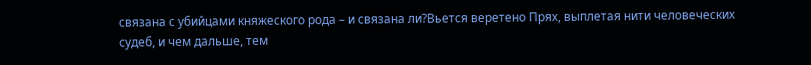связана с убийцами княжеского рода – и связана ли?Вьется веретено Прях, выплетая нити человеческих судеб, и чем дальше, тем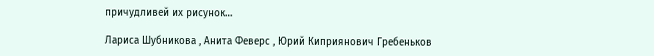причудливей их рисунок…

Лариса Шубникова , Анита Феверс , Юрий Киприянович Гребеньков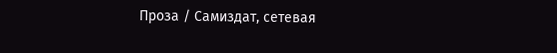Проза / Самиздат, сетевая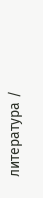литература /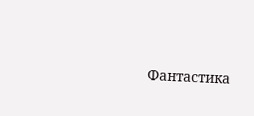Фантастика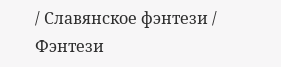/ Славянское фэнтези / Фэнтези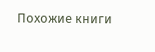Похожие книги